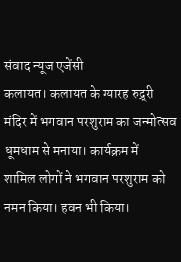संवाद न्यूज एजेंसी
कलायत। कलायत के ग्यारह रुद्र्री मंदिर में भगवान परशुराम का जन्मोत्सव धूमधाम से मनाया। कार्यक्रम में
शामिल लोगों ने भगवान परशुराम को नमन किया। हवन भी किया।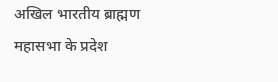अखिल भारतीय ब्राह्मण महासभा के प्रदेश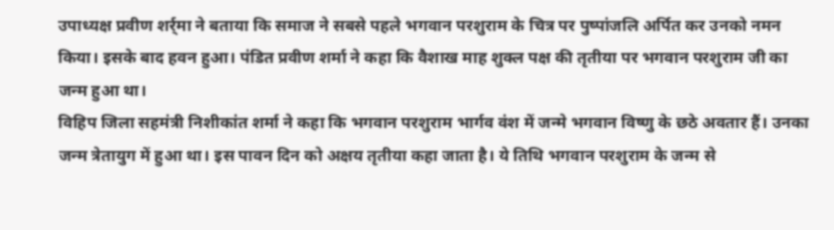उपाध्यक्ष प्रवीण शर्र्मा ने बताया कि समाज ने सबसे पहले भगवान परशुराम के चित्र पर पुष्पांजलि अर्पित कर उनको नमन किया। इसके बाद हवन हुआ। पंडित प्रवीण शर्मा ने कहा कि वैशाख माह शुक्ल पक्ष की तृतीया पर भगवान परशुराम जी का जन्म हुआ था।
विहिप जिला सहमंत्री निशीकांत शर्मा ने कहा कि भगवान परशुराम भार्गव वंश में जन्मे भगवान विष्णु के छठे अवतार हैं। उनका जन्म त्रेतायुग में हुआ था। इस पावन दिन को अक्षय तृतीया कहा जाता है। ये तिथि भगवान परशुराम के जन्म से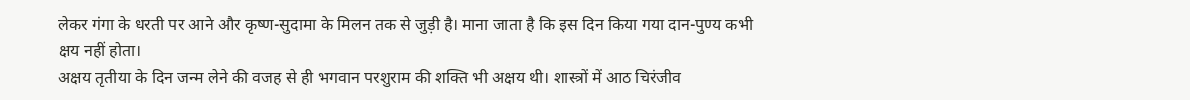लेकर गंगा के धरती पर आने और कृष्ण-सुदामा के मिलन तक से जुड़ी है। माना जाता है कि इस दिन किया गया दान-पुण्य कभी क्षय नहीं होता।
अक्षय तृतीया के दिन जन्म लेने की वजह से ही भगवान परशुराम की शक्ति भी अक्षय थी। शास्त्रों में आठ चिरंजीव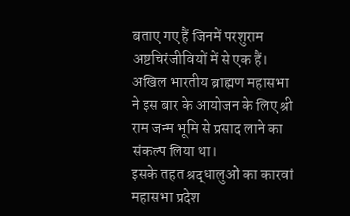बताए गए हैं जिनमें परशुराम अष्टचिरंजीवियों में से एक हैं।
अखिल भारतीय ब्राह्मण महासभा ने इस बार के आयोजन के लिए श्री राम जन्म भूमि से प्रसाद लाने का संकल्प लिया था।
इसके तहत श्रद्धालुओं का कारवां महासभा प्रदेश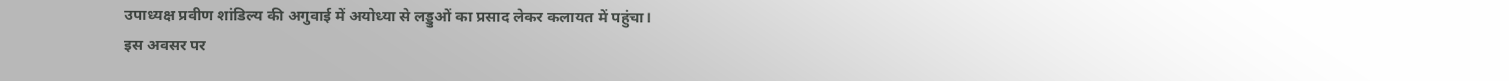उपाध्यक्ष प्रवीण शांडिल्य की अगुवाई में अयोध्या से लड्डुओं का प्रसाद लेकर कलायत में पहुंचा।
इस अवसर पर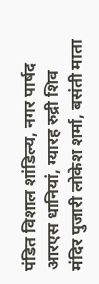पंडित विशाल शांडिल्य, नगर पार्षद आरएस धानियां, ग्यारह रुद्री शिव मंदिर पुजारी लोकेश शर्मा, बसंती माता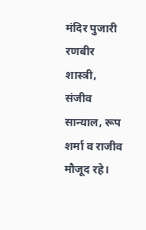मंदिर पुजारी रणबीर शास्त्री, संजीव सान्याल, रूप शर्मा व राजीव मौजूद रहे।